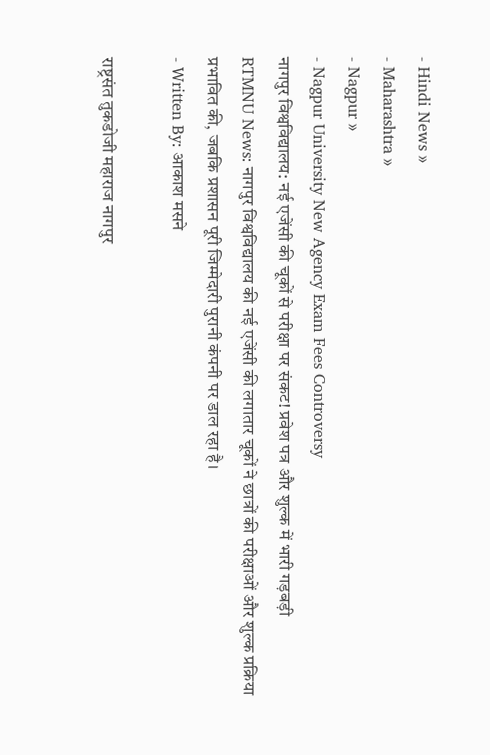- Hindi News »
- Maharashtra »
- Nagpur »
- Nagpur University New Agency Exam Fees Controversy
नागपुर विश्वविद्यालय: नई एजेंसी की चूकों से परीक्षा पर संकट! प्रवेश पत्र और शुल्क में भारी गड़बड़ी
RTMNU News: नागपुर विश्वविद्यालय की नई एजेंसी की लगातार चूकों ने छात्रों की परीक्षाओं और शुल्क प्रक्रिया प्रभावित की, जबकि प्रशासन पूरी जिम्मेदारी पुरानी कंपनी पर डाल रहा है।
- Written By: आकाश मसने

राष्ट्रसंत तुकडोजी महाराज नागपुर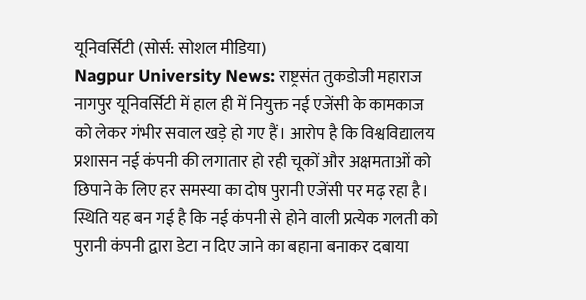यूनिवर्सिटी (सोर्स: सोशल मीडिया)
Nagpur University News: राष्ट्रसंत तुकडोजी महाराज नागपुर यूनिवर्सिटी में हाल ही में नियुक्त नई एजेंसी के कामकाज को लेकर गंभीर सवाल खड़े हो गए हैं। आरोप है कि विश्वविद्यालय प्रशासन नई कंपनी की लगातार हो रही चूकों और अक्षमताओं को छिपाने के लिए हर समस्या का दोष पुरानी एजेंसी पर मढ़ रहा है। स्थिति यह बन गई है कि नई कंपनी से होने वाली प्रत्येक गलती को पुरानी कंपनी द्वारा डेटा न दिए जाने का बहाना बनाकर दबाया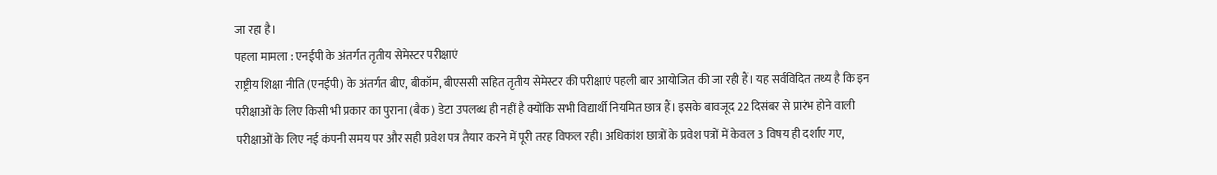जा रहा है।
पहला मामला : एनईपी के अंतर्गत तृतीय सेमेस्टर परीक्षाएं
राष्ट्रीय शिक्षा नीति (एनईपी) के अंतर्गत बीए, बीकॉम, बीएससी सहित तृतीय सेमेस्टर की परीक्षाएं पहली बार आयोजित की जा रही हैं। यह सर्वविदित तथ्य है कि इन परीक्षाओं के लिए किसी भी प्रकार का पुराना (बैक) डेटा उपलब्ध ही नहीं है क्योंकि सभी विद्यार्थी नियमित छात्र हैं। इसके बावजूद 22 दिसंबर से प्रारंभ होने वाली परीक्षाओं के लिए नई कंपनी समय पर और सही प्रवेश पत्र तैयार करने में पूरी तरह विफल रही। अधिकांश छात्रों के प्रवेश पत्रों में केवल 3 विषय ही दर्शाए गए,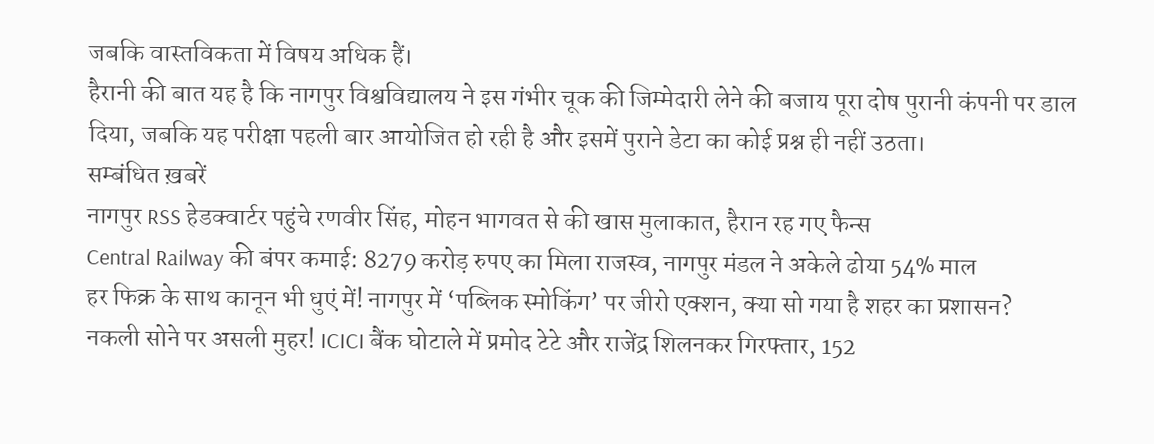जबकि वास्तविकता में विषय अधिक हैं।
हैरानी की बात यह है कि नागपुर विश्वविद्यालय ने इस गंभीर चूक की जिम्मेदारी लेने की बजाय पूरा दोष पुरानी कंपनी पर डाल दिया, जबकि यह परीक्षा पहली बार आयोजित हो रही है और इसमें पुराने डेटा का कोई प्रश्न ही नहीं उठता।
सम्बंधित ख़बरें
नागपुर RSS हेडक्वार्टर पहुंचे रणवीर सिंह, मोहन भागवत से की खास मुलाकात, हैरान रह गए फैन्स
Central Railway की बंपर कमाई: 8279 करोड़ रुपए का मिला राजस्व, नागपुर मंडल ने अकेले ढोया 54% माल
हर फिक्र के साथ कानून भी धुएं में! नागपुर में ‘पब्लिक स्मोकिंग’ पर जीरो एक्शन, क्या सो गया है शहर का प्रशासन?
नकली सोने पर असली मुहर! ICICI बैंक घोटाले में प्रमोद टेटे और राजेंद्र शिलनकर गिरफ्तार, 152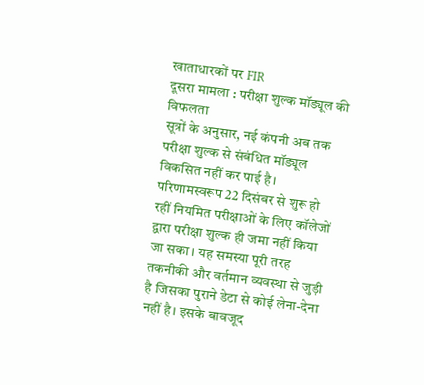खाताधारकों पर FIR
दूसरा मामला : परीक्षा शुल्क मॉड्यूल की विफलता
सूत्रों के अनुसार, नई कंपनी अब तक परीक्षा शुल्क से संबंधित मॉड्यूल विकसित नहीं कर पाई है। परिणामस्वरूप 22 दिसंबर से शुरू हो रहीं नियमित परीक्षाओं के लिए कॉलेजों द्वारा परीक्षा शुल्क ही जमा नहीं किया जा सका। यह समस्या पूरी तरह तकनीकी और वर्तमान व्यवस्था से जुड़ी है जिसका पुराने डेटा से कोई लेना-देना नहीं है। इसके बावजूद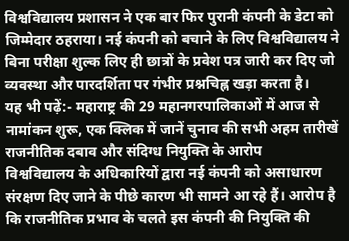विश्वविद्यालय प्रशासन ने एक बार फिर पुरानी कंपनी के डेटा को जिम्मेदार ठहराया। नई कंपनी को बचाने के लिए विश्वविद्यालय ने बिना परीक्षा शुल्क लिए ही छात्रों के प्रवेश पत्र जारी कर दिए जो व्यवस्था और पारदर्शिता पर गंभीर प्रश्नचिह्न खड़ा करता है।
यह भी पढ़ें:- महाराष्ट्र की 29 महानगरपालिकाओं में आज से नामांकन शुरू, एक क्लिक में जानें चुनाव की सभी अहम तारीखें
राजनीतिक दबाव और संदिग्ध नियुक्ति के आरोप
विश्वविद्यालय के अधिकारियों द्वारा नई कंपनी को असाधारण संरक्षण दिए जाने के पीछे कारण भी सामने आ रहे हैं। आरोप है कि राजनीतिक प्रभाव के चलते इस कंपनी की नियुक्ति की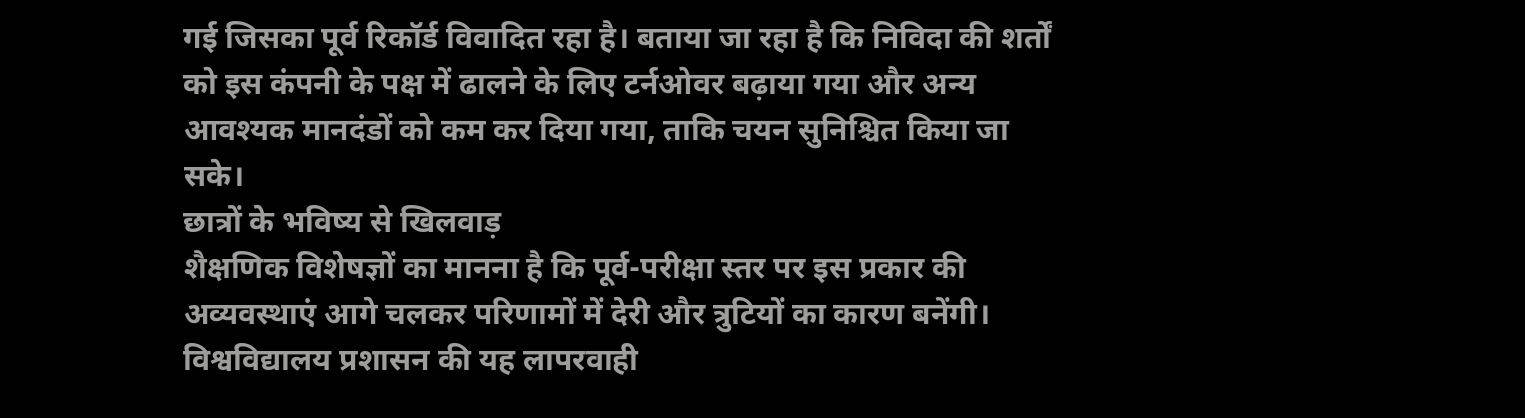गई जिसका पूर्व रिकॉर्ड विवादित रहा है। बताया जा रहा है कि निविदा की शर्तों को इस कंपनी के पक्ष में ढालने के लिए टर्नओवर बढ़ाया गया और अन्य आवश्यक मानदंडों को कम कर दिया गया, ताकि चयन सुनिश्चित किया जा सके।
छात्रों के भविष्य से खिलवाड़
शैक्षणिक विशेषज्ञों का मानना है कि पूर्व-परीक्षा स्तर पर इस प्रकार की अव्यवस्थाएं आगे चलकर परिणामों में देरी और त्रुटियों का कारण बनेंगी। विश्वविद्यालय प्रशासन की यह लापरवाही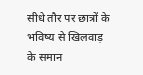सीधे तौर पर छात्रों के भविष्य से खिलवाड़ के समान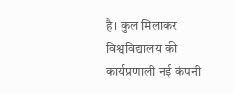है। कुल मिलाकर विश्वविद्यालय की कार्यप्रणाली नई कंपनी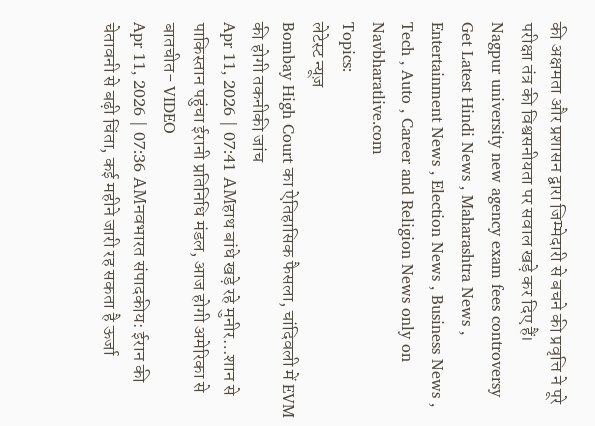की अक्षमता और प्रशासन द्वारा जिम्मेदारी से बचने की प्रवृत्ति ने पूरे परीक्षा तंत्र की विश्वसनीयता पर सवाल खड़े कर दिए हैं।
Nagpur university new agency exam fees controversy
Get Latest Hindi News , Maharashtra News , Entertainment News , Election News , Business News , Tech , Auto , Career and Religion News only on Navbharatlive.com
Topics:
लेटेस्ट न्यूज़
Bombay High Court का ऐतिहासिक फैसला, चांदिवली में EVM की होगी तकनीकी जांच
Apr 11, 2026 | 07:41 AMहाथ बांधे खड़े रहे मुनीर…शान से पाकिस्तान पहुंचा ईरानी प्रतिनिधि मंडल, आज होगी अमेरिका से बातचीत- VIDEO
Apr 11, 2026 | 07:36 AMनवभारत संपादकीय: ईरान की चेतावनी से बढ़ी चिंता, कई महीने जारी रह सकता है ऊर्जा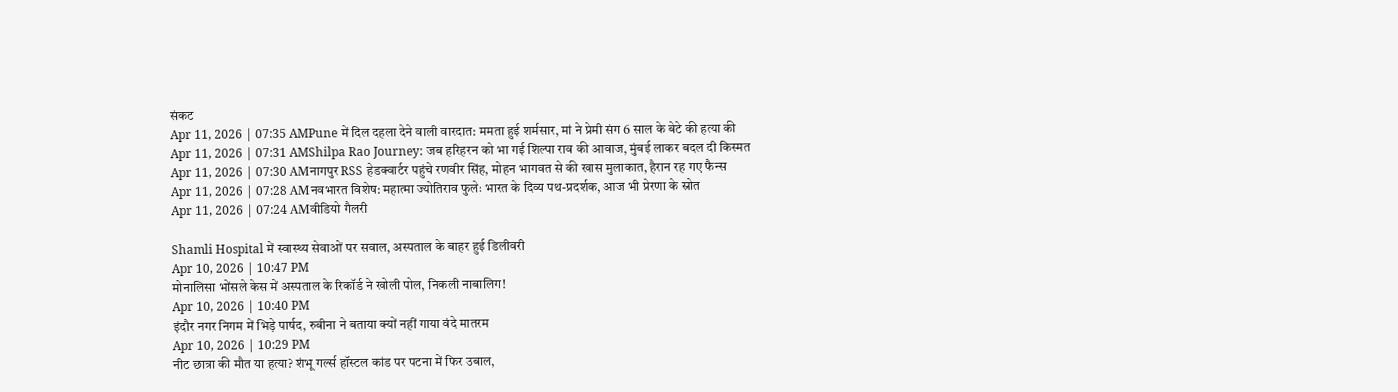संकट
Apr 11, 2026 | 07:35 AMPune में दिल दहला देने वाली वारदात: ममता हुई शर्मसार, मां ने प्रेमी संग 6 साल के बेटे की हत्या की
Apr 11, 2026 | 07:31 AMShilpa Rao Journey: जब हरिहरन को भा गई शिल्पा राव की आवाज, मुंबई लाकर बदल दी किस्मत
Apr 11, 2026 | 07:30 AMनागपुर RSS हेडक्वार्टर पहुंचे रणवीर सिंह, मोहन भागवत से की खास मुलाकात, हैरान रह गए फैन्स
Apr 11, 2026 | 07:28 AMनवभारत विशेष: महात्मा ज्योतिराव फुलेः भारत के दिव्य पथ-प्रदर्शक, आज भी प्रेरणा के स्रोत
Apr 11, 2026 | 07:24 AMवीडियो गैलरी

Shamli Hospital में स्वास्थ्य सेवाओं पर सवाल, अस्पताल के बाहर हुई डिलीवरी
Apr 10, 2026 | 10:47 PM
मोनालिसा भोंसले केस में अस्पताल के रिकॉर्ड ने खोली पोल, निकली नाबालिग!
Apr 10, 2026 | 10:40 PM
इंदौर नगर निगम में भिड़े पार्षद, रुबीना ने बताया क्यों नहीं गाया वंदे मातरम
Apr 10, 2026 | 10:29 PM
नीट छात्रा की मौत या हत्या? शंभू गर्ल्स हॉस्टल कांड पर पटना में फिर उबाल,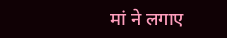मां ने लगाए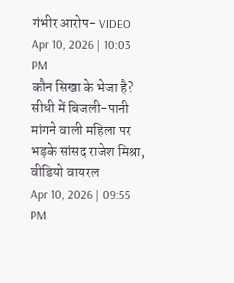गंभीर आरोप- VIDEO
Apr 10, 2026 | 10:03 PM
कौन सिखा के भेजा है? सीधी में बिजली-पानी मांगने वाली महिला पर भड़के सांसद राजेश मिश्रा, वीडियो वायरल
Apr 10, 2026 | 09:55 PM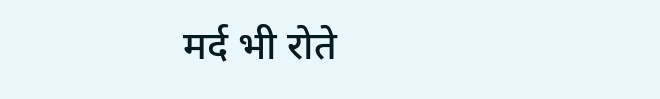मर्द भी रोते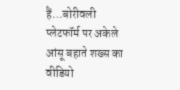हैं…बोरीवली प्लेटफॉर्म पर अकेले आंसू बहाते शख्स का वीडियो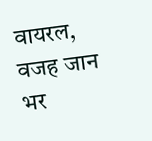वायरल, वजह जान भर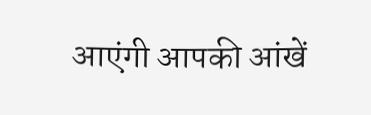आएंगी आपकी आंखें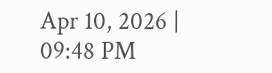Apr 10, 2026 | 09:48 PM